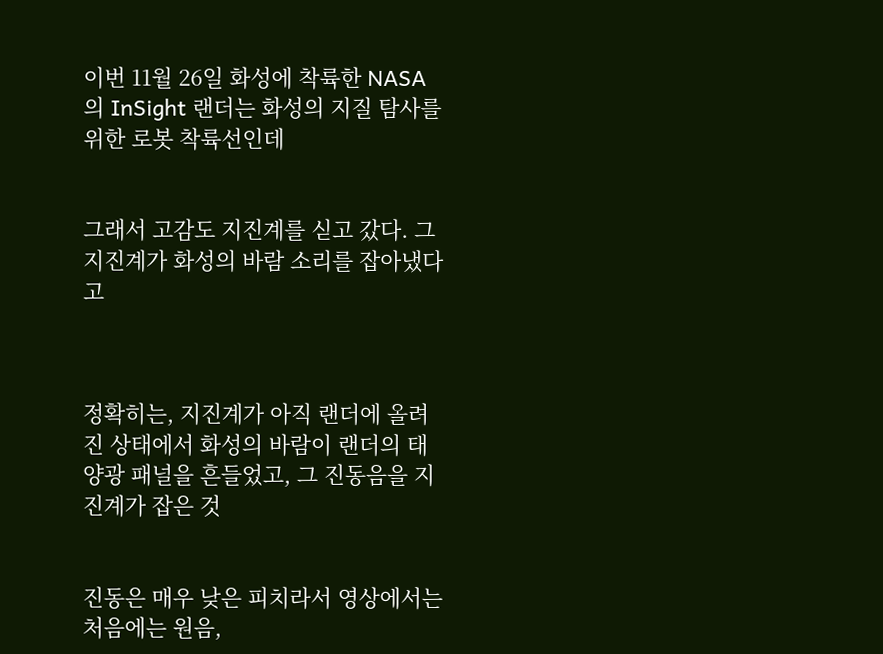이번 11월 26일 화성에 착륙한 NASA의 InSight 랜더는 화성의 지질 탐사를 위한 로봇 착륙선인데


그래서 고감도 지진계를 싣고 갔다. 그 지진계가 화성의 바람 소리를 잡아냈다고



정확히는, 지진계가 아직 랜더에 올려진 상태에서 화성의 바람이 랜더의 태양광 패널을 흔들었고, 그 진동음을 지진계가 잡은 것


진동은 매우 낮은 피치라서 영상에서는 처음에는 원음,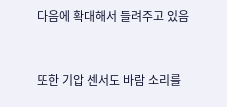다음에 확대해서 들려주고 있음



또한 기압 센서도 바람 소리를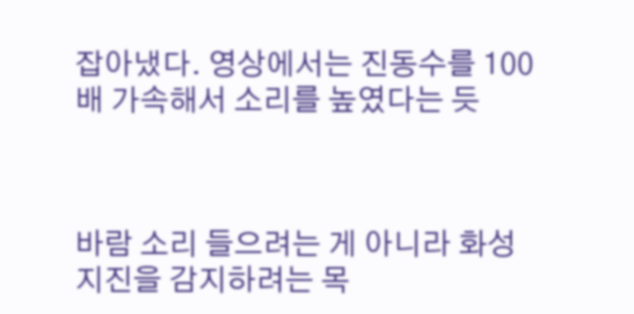잡아냈다. 영상에서는 진동수를 100배 가속해서 소리를 높였다는 듯



바람 소리 들으려는 게 아니라 화성 지진을 감지하려는 목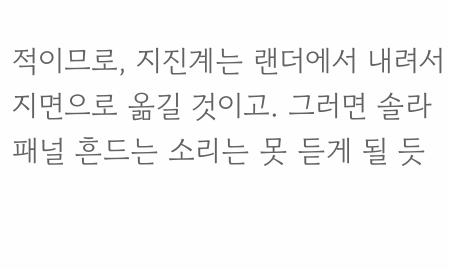적이므로, 지진계는 랜더에서 내려서 지면으로 옮길 것이고. 그러면 솔라패널 흔드는 소리는 못 듣게 될 듯